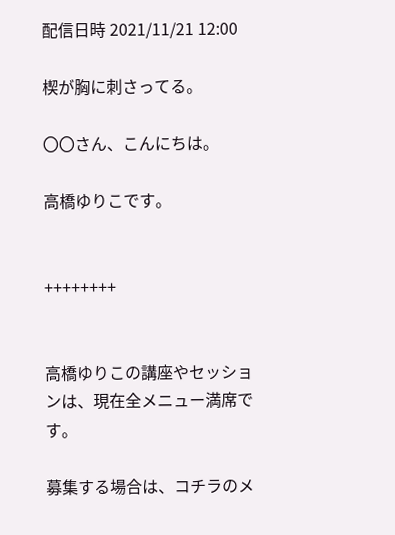配信日時 2021/11/21 12:00

楔が胸に刺さってる。

〇〇さん、こんにちは。

高橋ゆりこです。


++++++++


高橋ゆりこの講座やセッションは、現在全メニュー満席です。

募集する場合は、コチラのメ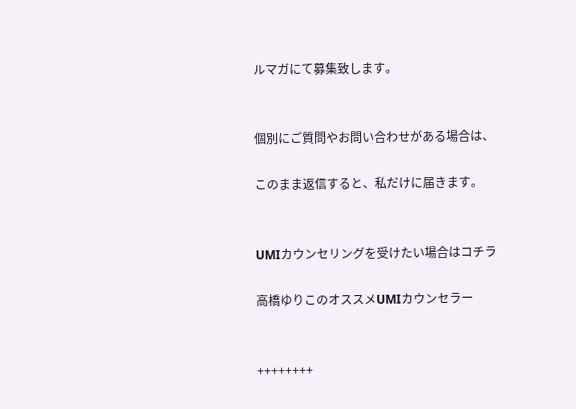ルマガにて募集致します。


個別にご質問やお問い合わせがある場合は、

このまま返信すると、私だけに届きます。


UMIカウンセリングを受けたい場合はコチラ

高橋ゆりこのオススメUMIカウンセラー


++++++++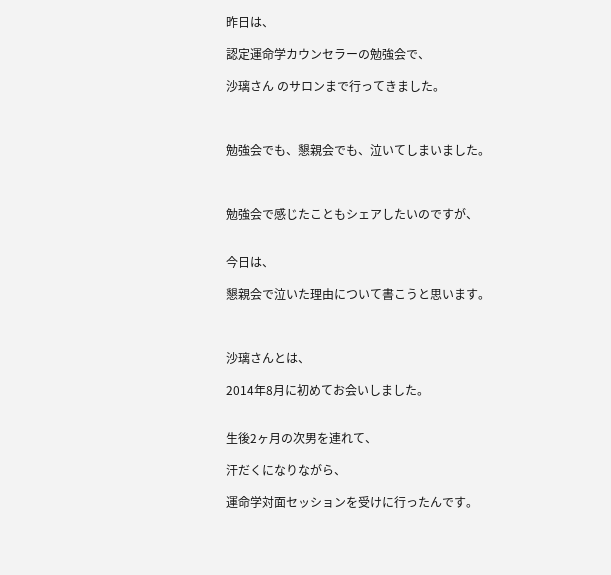昨日は、

認定運命学カウンセラーの勉強会で、

沙璃さん のサロンまで行ってきました。



勉強会でも、懇親会でも、泣いてしまいました。



勉強会で感じたこともシェアしたいのですが、


今日は、

懇親会で泣いた理由について書こうと思います。



沙璃さんとは、

2014年8月に初めてお会いしました。


生後2ヶ月の次男を連れて、

汗だくになりながら、

運命学対面セッションを受けに行ったんです。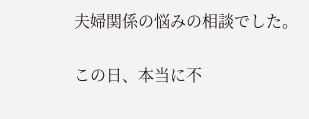夫婦関係の悩みの相談でした。


この日、本当に不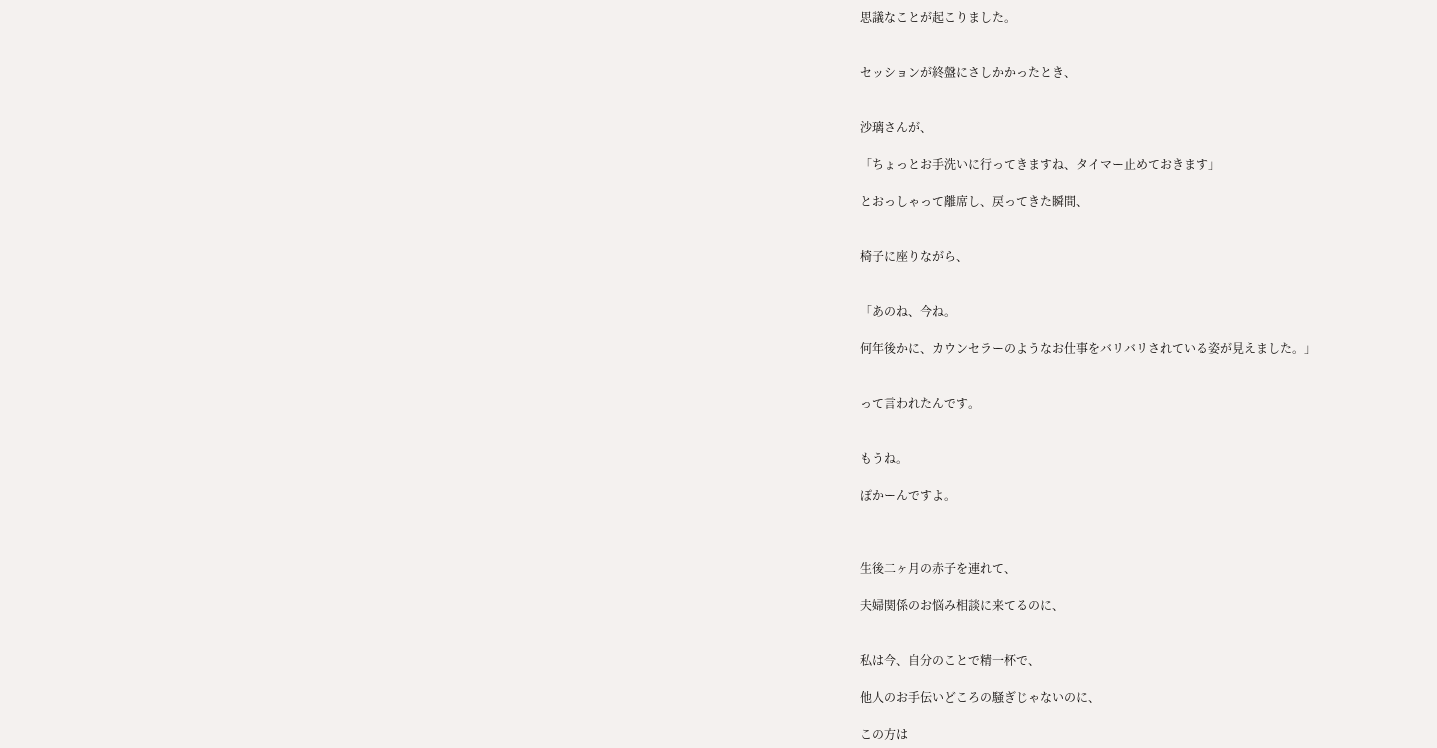思議なことが起こりました。


セッションが終盤にさしかかったとき、


沙璃さんが、

「ちょっとお手洗いに行ってきますね、タイマー止めておきます」

とおっしゃって離席し、戻ってきた瞬間、


椅子に座りながら、


「あのね、今ね。

何年後かに、カウンセラーのようなお仕事をバリバリされている姿が見えました。」


って言われたんです。


もうね。

ぽかーんですよ。



生後二ヶ月の赤子を連れて、

夫婦関係のお悩み相談に来てるのに、


私は今、自分のことで精一杯で、

他人のお手伝いどころの騒ぎじゃないのに、

この方は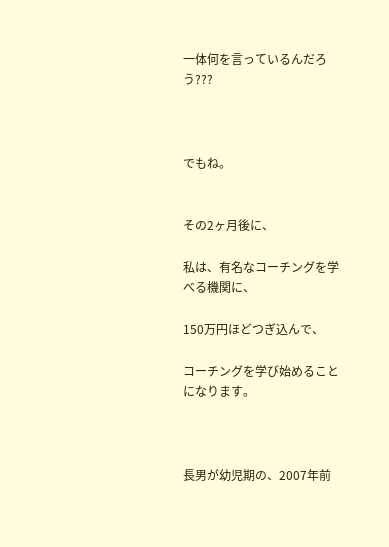一体何を言っているんだろう???



でもね。


その2ヶ月後に、

私は、有名なコーチングを学べる機関に、

150万円ほどつぎ込んで、

コーチングを学び始めることになります。



長男が幼児期の、2007年前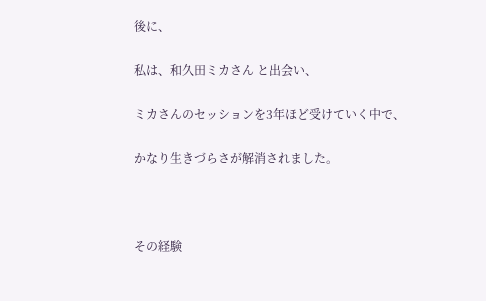後に、

私は、和久田ミカさん と出会い、

ミカさんのセッションを3年ほど受けていく中で、

かなり生きづらさが解消されました。



その経験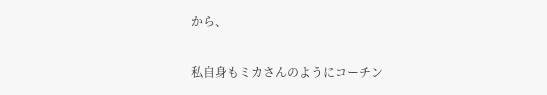から、

私自身もミカさんのようにコーチン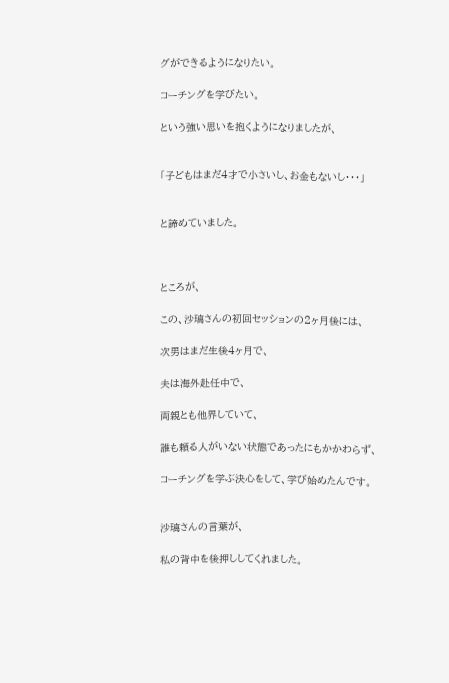グができるようになりたい。

コーチングを学びたい。

という強い思いを抱くようになりましたが、


「子どもはまだ4才で小さいし、お金もないし・・・」


と諦めていました。



ところが、

この、沙璃さんの初回セッションの2ヶ月後には、

次男はまだ生後4ヶ月で、

夫は海外赴任中で、

両親とも他界していて、

誰も頼る人がいない状態であったにもかかわらず、

コーチングを学ぶ決心をして、学び始めたんです。


沙璃さんの言葉が、

私の背中を後押ししてくれました。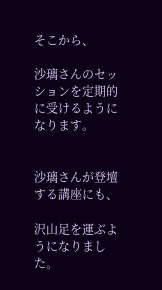そこから、

沙璃さんのセッションを定期的に受けるようになります。


沙璃さんが登壇する講座にも、

沢山足を運ぶようになりました。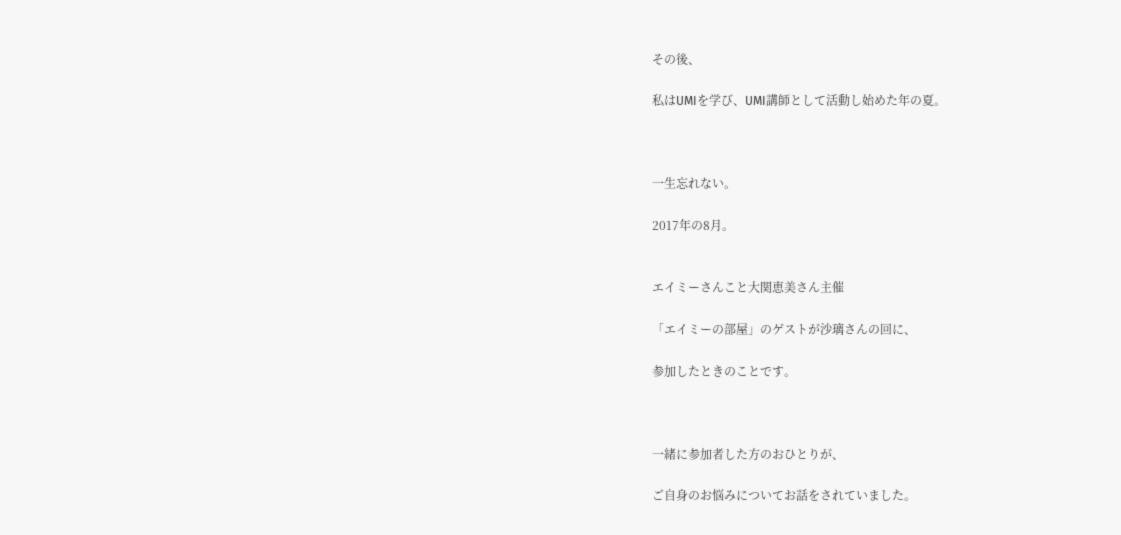その後、

私はUMIを学び、UMI講師として活動し始めた年の夏。



一生忘れない。

2017年の8月。


エイミーさんこと大関恵美さん主催

「エイミーの部屋」のゲストが沙璃さんの回に、

参加したときのことです。



一緒に参加者した方のおひとりが、

ご自身のお悩みについてお話をされていました。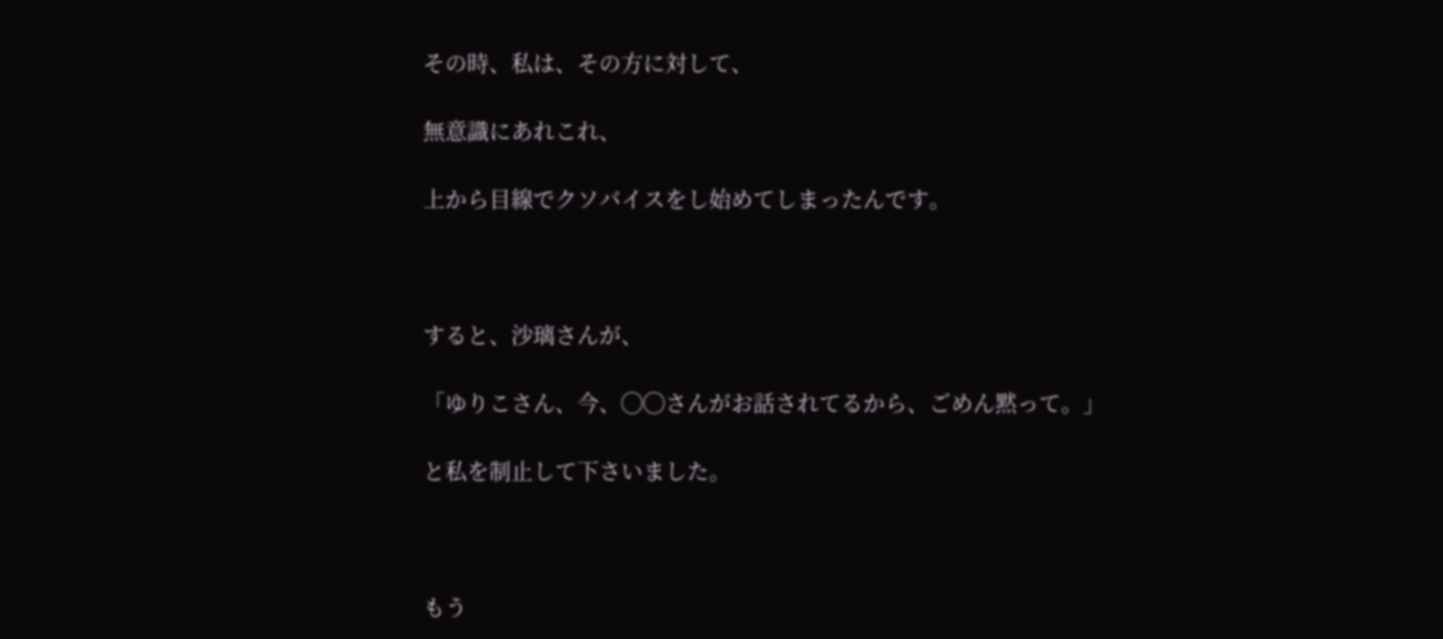その時、私は、その方に対して、

無意識にあれこれ、

上から目線でクソバイスをし始めてしまったんです。



すると、沙璃さんが、

「ゆりこさん、今、◯◯さんがお話されてるから、ごめん黙って。」

と私を制止して下さいました。



もう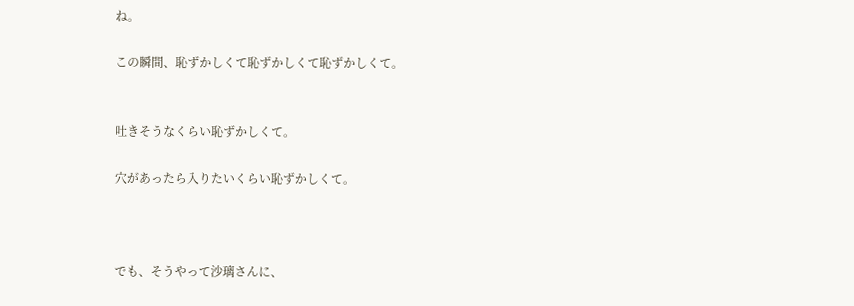ね。

この瞬間、恥ずかしくて恥ずかしくて恥ずかしくて。


吐きそうなくらい恥ずかしくて。

穴があったら入りたいくらい恥ずかしくて。



でも、そうやって沙璃さんに、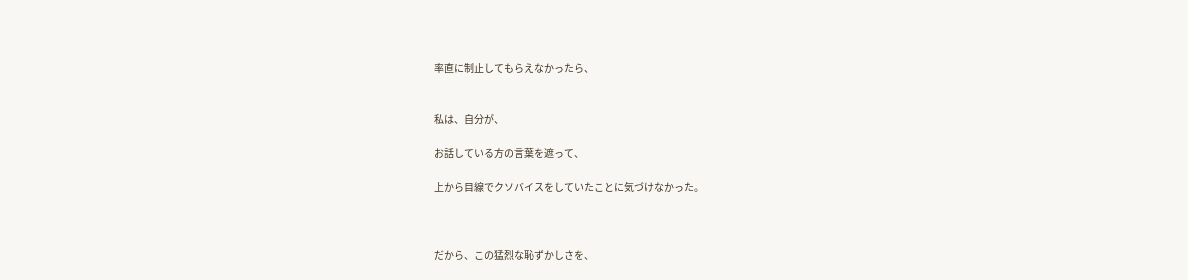率直に制止してもらえなかったら、


私は、自分が、

お話している方の言葉を遮って、

上から目線でクソバイスをしていたことに気づけなかった。



だから、この猛烈な恥ずかしさを、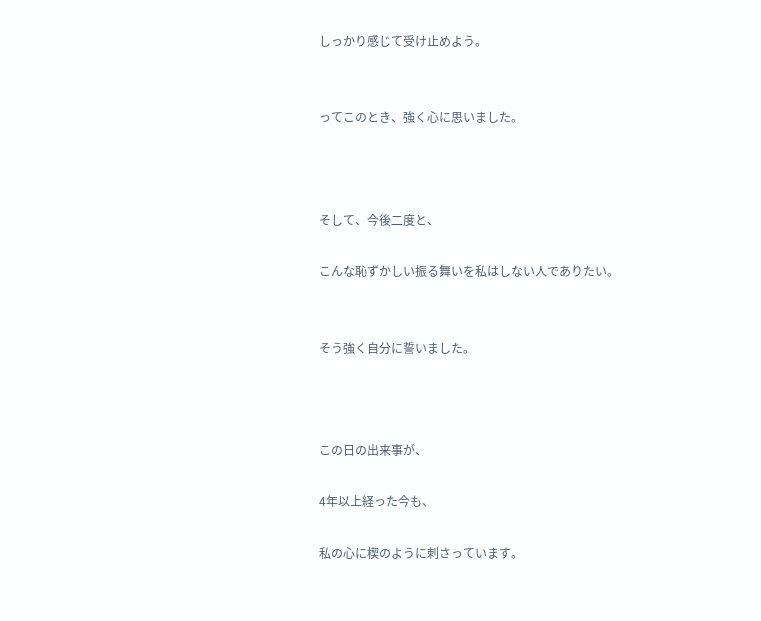しっかり感じて受け止めよう。


ってこのとき、強く心に思いました。



そして、今後二度と、

こんな恥ずかしい振る舞いを私はしない人でありたい。


そう強く自分に誓いました。



この日の出来事が、

4年以上経った今も、

私の心に楔のように刺さっています。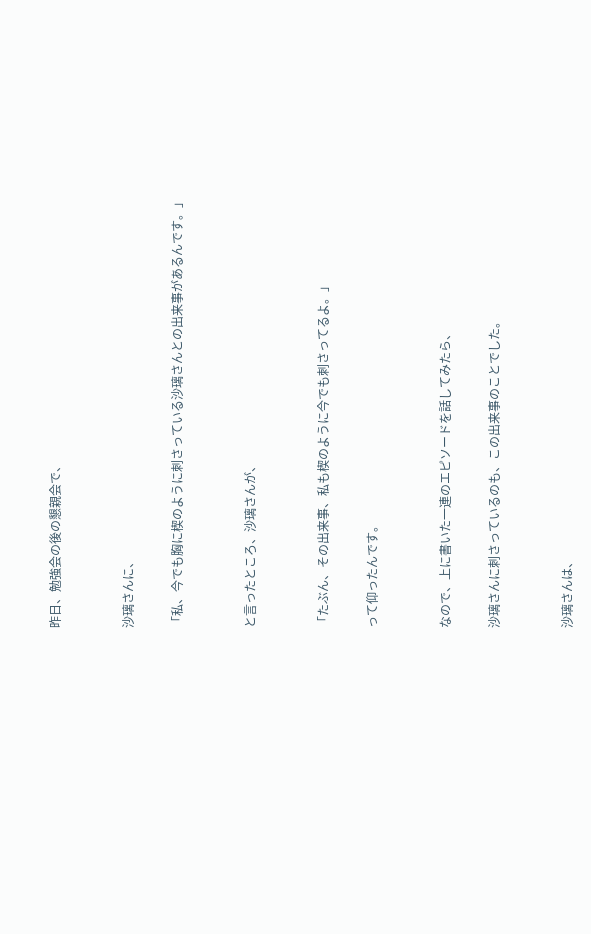昨日、勉強会の後の懇親会で、


沙璃さんに、

「私、今でも胸に楔のように刺さっている沙璃さんとの出来事があるんです。」


と言ったところ、沙璃さんが、


「たぶん、その出来事、私も楔のように今でも刺さってるよ。」

って仰ったんです。


なので、上に書いた一連のエピソードを話してみたら、

沙璃さんに刺さっているのも、この出来事のことでした。


沙璃さんは、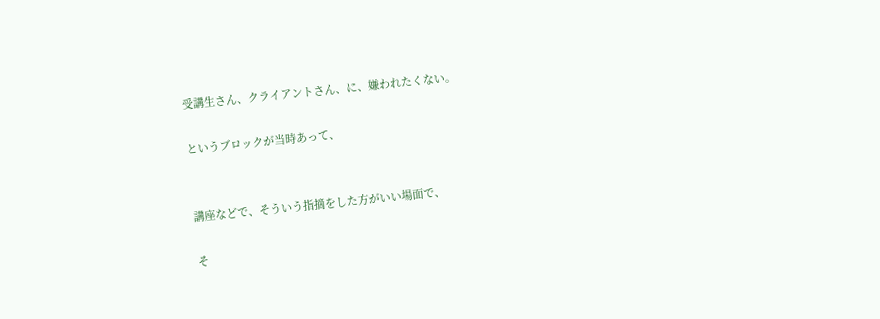受講生さん、クライアントさん、に、嫌われたくない。

というブロックが当時あって、


講座などで、そういう指摘をした方がいい場面で、

そ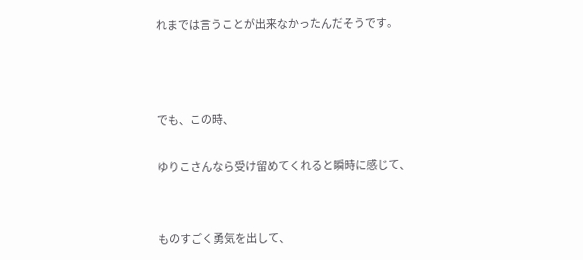れまでは言うことが出来なかったんだそうです。



でも、この時、

ゆりこさんなら受け留めてくれると瞬時に感じて、


ものすごく勇気を出して、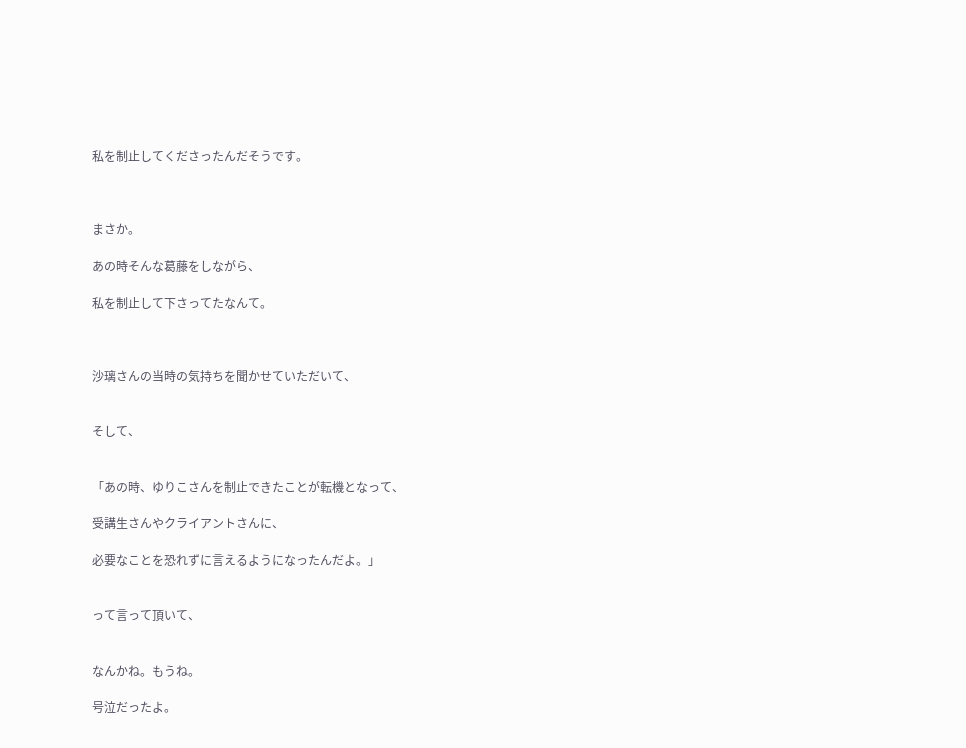私を制止してくださったんだそうです。



まさか。

あの時そんな葛藤をしながら、

私を制止して下さってたなんて。



沙璃さんの当時の気持ちを聞かせていただいて、


そして、


「あの時、ゆりこさんを制止できたことが転機となって、

受講生さんやクライアントさんに、

必要なことを恐れずに言えるようになったんだよ。」


って言って頂いて、


なんかね。もうね。

号泣だったよ。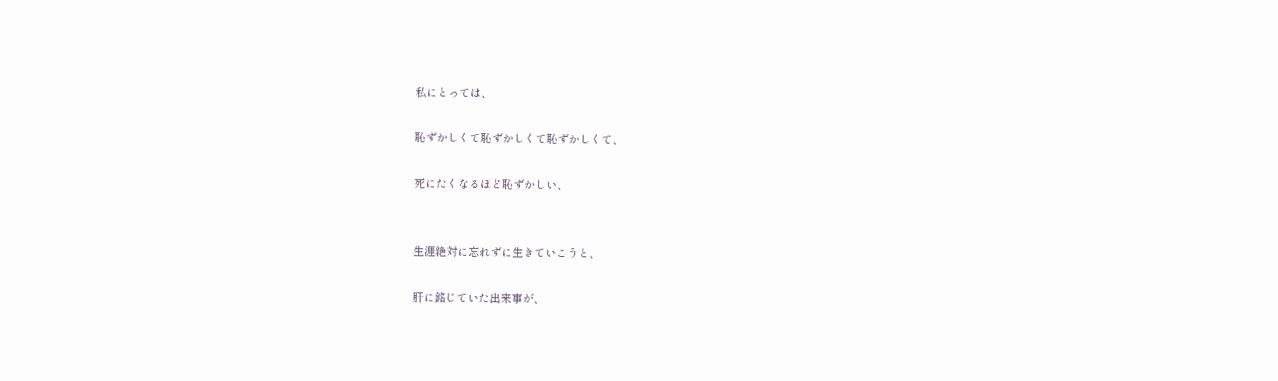私にとっては、

恥ずかしくて恥ずかしくて恥ずかしくて、

死にたくなるほど恥ずかしい、


生涯絶対に忘れずに生きていこうと、

肝に銘じていた出来事が、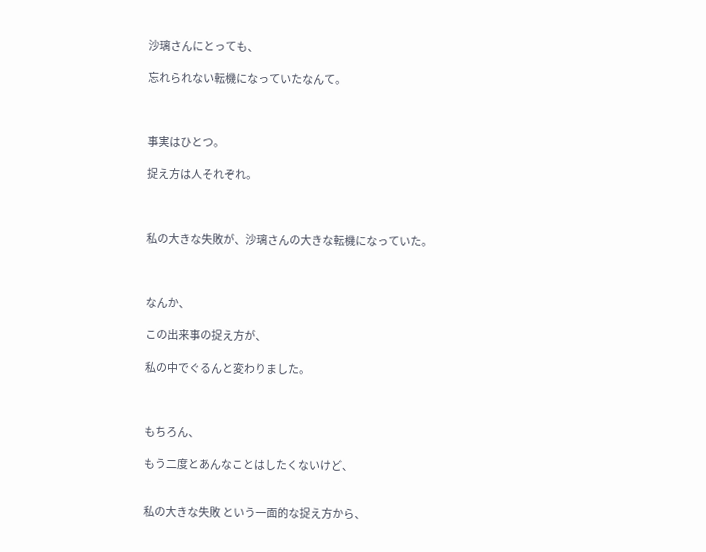沙璃さんにとっても、

忘れられない転機になっていたなんて。



事実はひとつ。

捉え方は人それぞれ。



私の大きな失敗が、沙璃さんの大きな転機になっていた。



なんか、

この出来事の捉え方が、

私の中でぐるんと変わりました。



もちろん、

もう二度とあんなことはしたくないけど、


私の大きな失敗 という一面的な捉え方から、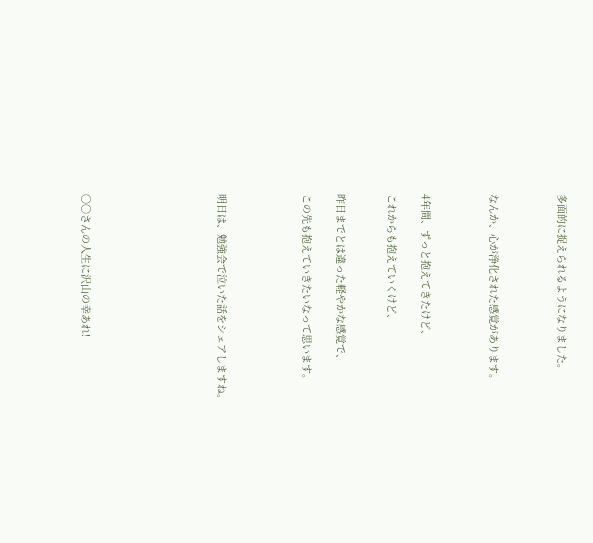多面的に捉えられるようになりました。



なんか、心が浄化された感覚があります。



4年間、ずっと抱えてきたけど、

これからも抱えていくけど、


昨日までとは違った軽やかな感覚で、

この先も抱えていきたいなって思います。




明日は、勉強会で泣いた話をシェアしますね。







〇〇さんの人生に沢山の幸あれ!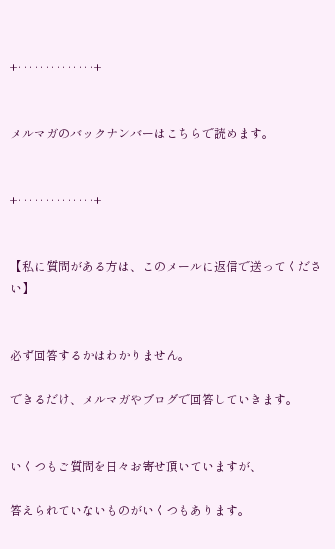+‥‥‥‥‥‥‥+


メルマガのバックナンバーはこちらで読めます。


+‥‥‥‥‥‥‥+


【私に質問がある方は、このメールに返信で送ってください】


必ず回答するかはわかりません。

できるだけ、メルマガやブログで回答していきます。


いくつもご質問を日々お寄せ頂いていますが、

答えられていないものがいくつもあります。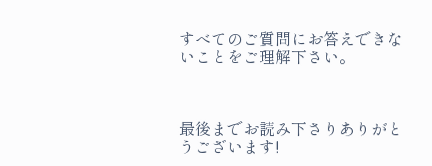すべてのご質問にお答えできないことをご理解下さい。



最後までお読み下さりありがとうございます!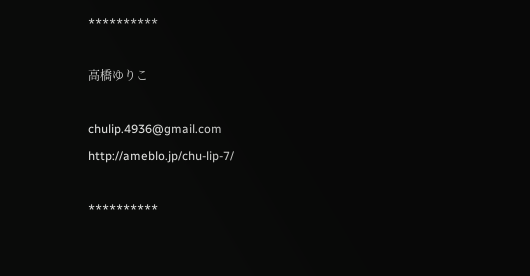**********

高橋ゆりこ

chulip.4936@gmail.com
http://ameblo.jp/chu-lip-7/

**********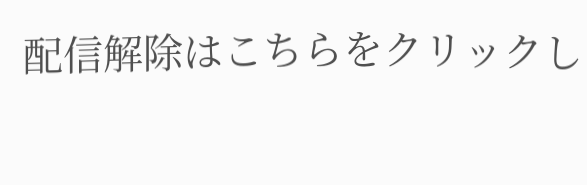配信解除はこちらをクリックし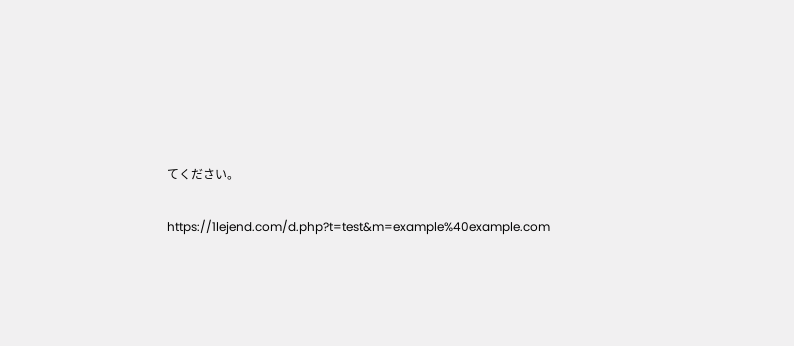てください。

https://1lejend.com/d.php?t=test&m=example%40example.com